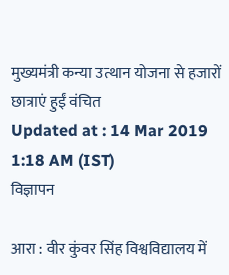मुख्यमंत्री कन्या उत्थान योजना से हजारों छात्राएं हुईं वंचित
Updated at : 14 Mar 2019 1:18 AM (IST)
विज्ञापन

आरा : वीर कुंवर सिंह विश्वविद्यालय में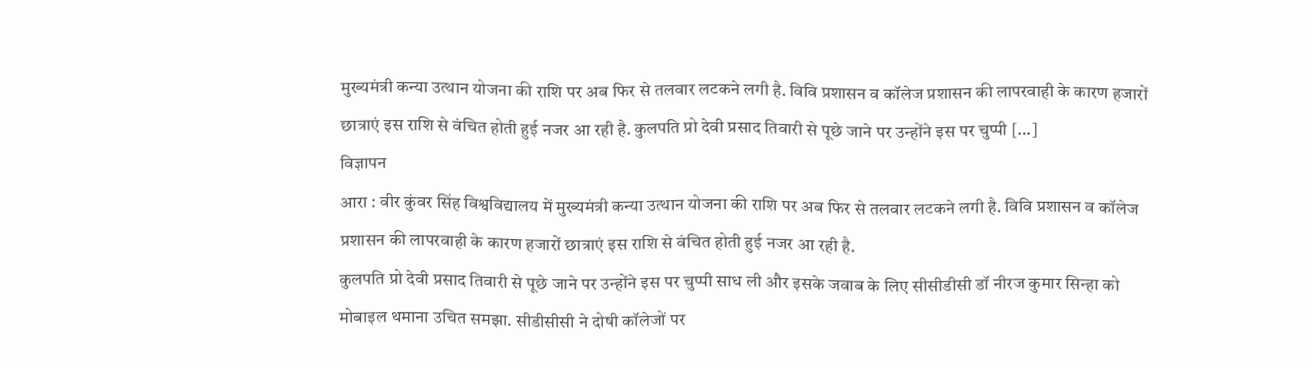मुख्यमंत्री कन्या उत्थान योजना की राशि पर अब फिर से तलवार लटकने लगी है. विवि प्रशासन व कॉलेज प्रशासन की लापरवाही के कारण हजारों छात्राएं इस राशि से वंचित होती हुई नजर आ रही है. कुलपति प्रो देवी प्रसाद तिवारी से पूछे जाने पर उन्होंने इस पर चुप्पी […]
विज्ञापन
आरा : वीर कुंवर सिंह विश्वविद्यालय में मुख्यमंत्री कन्या उत्थान योजना की राशि पर अब फिर से तलवार लटकने लगी है. विवि प्रशासन व कॉलेज प्रशासन की लापरवाही के कारण हजारों छात्राएं इस राशि से वंचित होती हुई नजर आ रही है.
कुलपति प्रो देवी प्रसाद तिवारी से पूछे जाने पर उन्होंने इस पर चुप्पी साध ली और इसके जवाब के लिए सीसीडीसी डॉ नीरज कुमार सिन्हा को मोबाइल थमाना उचित समझा. सीडीसीसी ने दोषी कॉलेजों पर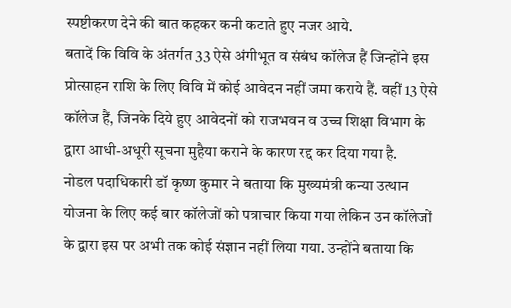स्पष्टीकरण देने की बात कहकर कनी कटाते हुए नजर आये.
बतादें कि विवि के अंतर्गत 33 ऐसे अंगीभूत व संबंध कॉलेज हैं जिन्होंने इस प्रोत्साहन राशि के लिए विवि में कोई आवेदन नहीं जमा कराये हैं. वहीं 13 ऐसे कॉलेज हैं, जिनके दिये हुए आवेदनों को राजभवन व उच्च शिक्षा विभाग के द्वारा आधी-अधूरी सूचना मुहैया कराने के कारण रद्द कर दिया गया है.
नोडल पदाधिकारी डॉ कृष्ण कुमार ने बताया कि मुख्यमंत्री कन्या उत्थान योजना के लिए कई बार कॉलेजों को पत्राचार किया गया लेकिन उन कॉलेजों के द्वारा इस पर अभी तक कोई संज्ञान नहीं लिया गया. उन्होंने बताया कि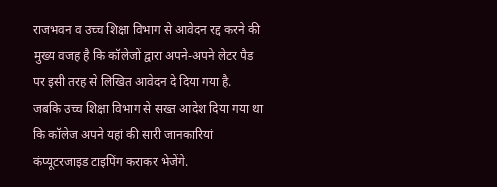राजभवन व उच्च शिक्षा विभाग से आवेदन रद्द करने की मुख्य वजह है कि कॉलेजों द्वारा अपने-अपने लेटर पैड पर इसी तरह से लिखित आवेदन दे दिया गया है.
जबकि उच्च शिक्षा विभाग से सख्त आदेश दिया गया था कि कॉलेज अपने यहां की सारी जानकारियां कंप्यूटरजाइड टाइपिंग कराकर भेजेंगे.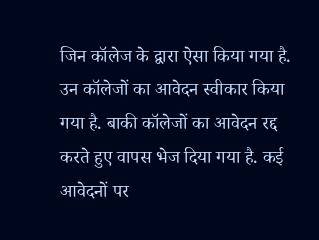जिन कॉलेज के द्वारा ऐसा किया गया है. उन कॉलेजों का आवेदन स्वीकार किया गया है. बाकी कॉलेजों का आवेदन रद्द करते हुए वापस भेज दिया गया है. कई आवेदनों पर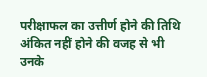परीक्षाफल का उत्तीर्ण होने की तिथि अंकित नहीं होने की वजह से भी उनके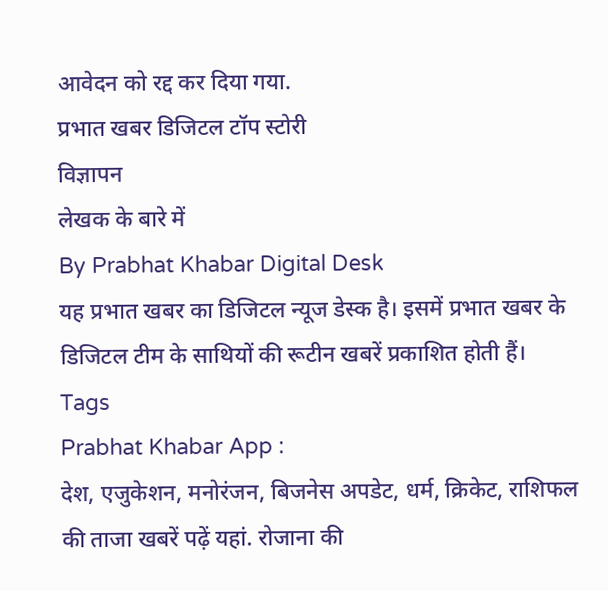आवेदन को रद्द कर दिया गया.
प्रभात खबर डिजिटल टॉप स्टोरी
विज्ञापन
लेखक के बारे में
By Prabhat Khabar Digital Desk
यह प्रभात खबर का डिजिटल न्यूज डेस्क है। इसमें प्रभात खबर के डिजिटल टीम के साथियों की रूटीन खबरें प्रकाशित होती हैं।
Tags
Prabhat Khabar App :
देश, एजुकेशन, मनोरंजन, बिजनेस अपडेट, धर्म, क्रिकेट, राशिफल की ताजा खबरें पढ़ें यहां. रोजाना की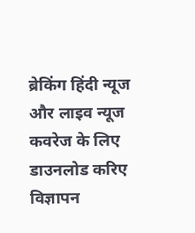ब्रेकिंग हिंदी न्यूज और लाइव न्यूज कवरेज के लिए डाउनलोड करिए
विज्ञापन